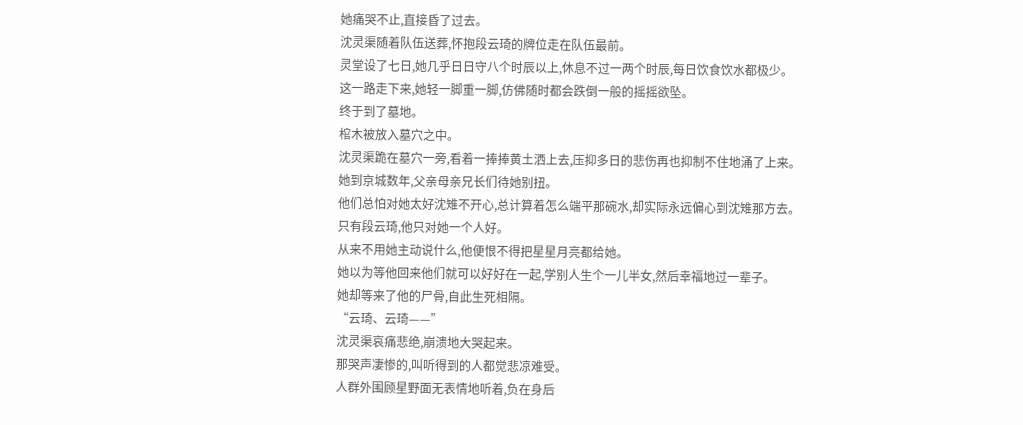她痛哭不止,直接昏了过去。
沈灵渠随着队伍送葬,怀抱段云琦的牌位走在队伍最前。
灵堂设了七日,她几乎日日守八个时辰以上,休息不过一两个时辰,每日饮食饮水都极少。
这一路走下来,她轻一脚重一脚,仿佛随时都会跌倒一般的摇摇欲坠。
终于到了墓地。
棺木被放入墓穴之中。
沈灵渠跪在墓穴一旁,看着一捧捧黄土洒上去,压抑多日的悲伤再也抑制不住地涌了上来。
她到京城数年,父亲母亲兄长们待她别扭。
他们总怕对她太好沈雉不开心,总计算着怎么端平那碗水,却实际永远偏心到沈雉那方去。
只有段云琦,他只对她一个人好。
从来不用她主动说什么,他便恨不得把星星月亮都给她。
她以为等他回来他们就可以好好在一起,学别人生个一儿半女,然后幸福地过一辈子。
她却等来了他的尸骨,自此生死相隔。
“云琦、云琦——”
沈灵渠哀痛悲绝,崩溃地大哭起来。
那哭声凄惨的,叫听得到的人都觉悲凉难受。
人群外围顾星野面无表情地听着,负在身后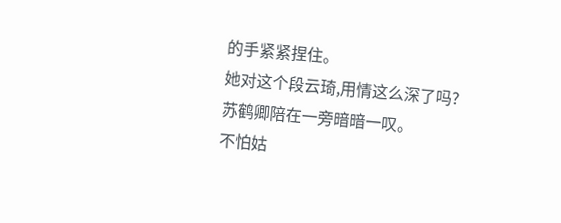的手紧紧捏住。
她对这个段云琦,用情这么深了吗?
苏鹤卿陪在一旁暗暗一叹。
不怕姑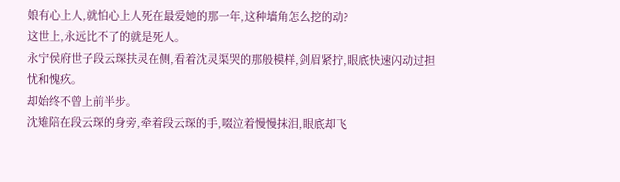娘有心上人,就怕心上人死在最爱她的那一年,这种墙角怎么挖的动?
这世上,永远比不了的就是死人。
永宁侯府世子段云琛扶灵在侧,看着沈灵渠哭的那般模样,剑眉紧拧,眼底快速闪动过担忧和愧疚。
却始终不曾上前半步。
沈雉陪在段云琛的身旁,牵着段云琛的手,啜泣着慢慢抹泪,眼底却飞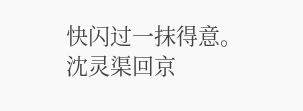快闪过一抹得意。
沈灵渠回京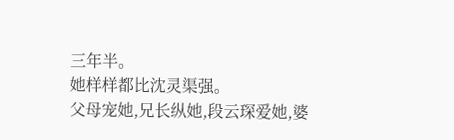三年半。
她样样都比沈灵渠强。
父母宠她,兄长纵她,段云琛爱她,婆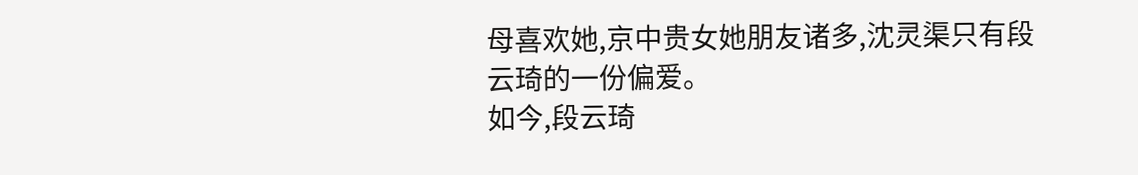母喜欢她,京中贵女她朋友诸多,沈灵渠只有段云琦的一份偏爱。
如今,段云琦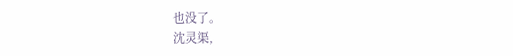也没了。
沈灵渠,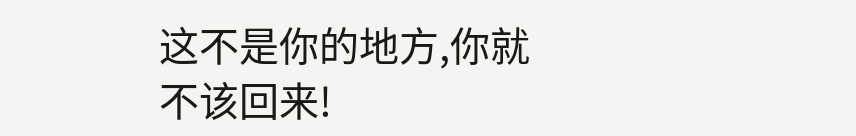这不是你的地方,你就不该回来!